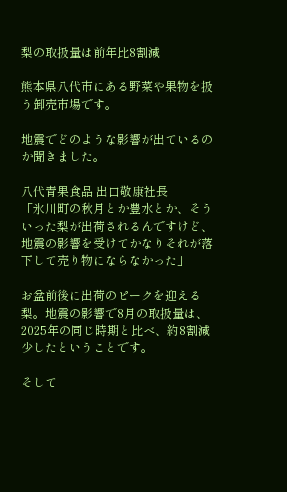梨の取扱量は前年比8割減

熊本県八代市にある野菜や果物を扱う卸売市場です。

地震でどのような影響が出ているのか聞きました。

八代青果食品 出口敬康社長
「氷川町の秋月とか豊水とか、そういった梨が出荷されるんですけど、地震の影響を受けてかなりそれが落下して売り物にならなかった」

お盆前後に出荷のピークを迎える梨。地震の影響で8月の取扱量は、2025年の同じ時期と比べ、約8割減少したということです。

そして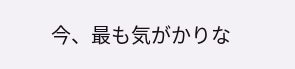今、最も気がかりな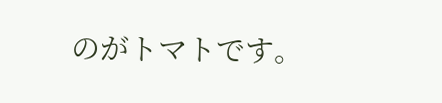のがトマトです。